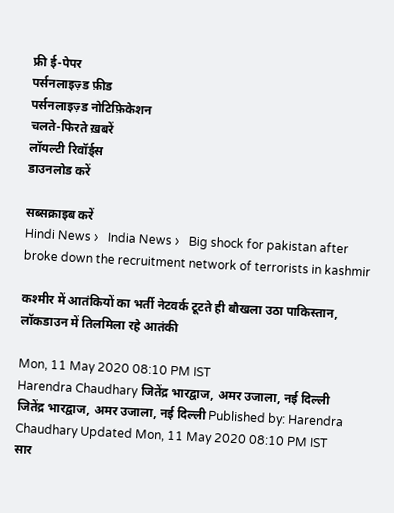फ्री ई-पेपर
पर्सनलाइज़्ड फ़ीड
पर्सनलाइज़्ड नोटिफ़िकेशन
चलते-फिरते ख़बरें
लॉयल्टी रिवॉर्ड्स
डाउनलोड करें

सब्सक्राइब करें
Hindi News ›   India News ›   Big shock for pakistan after broke down the recruitment network of terrorists in kashmir

कश्मीर में आतंकियों का भर्ती नेटवर्क टूटते ही बौखला उठा पाकिस्तान, लॉकडाउन में तिलमिला रहे आतंकी

Mon, 11 May 2020 08:10 PM IST
Harendra Chaudhary जितेंद्र भारद्वाज, अमर उजाला, नई दिल्ली
जितेंद्र भारद्वाज, अमर उजाला, नई दिल्ली Published by: Harendra Chaudhary Updated Mon, 11 May 2020 08:10 PM IST
सार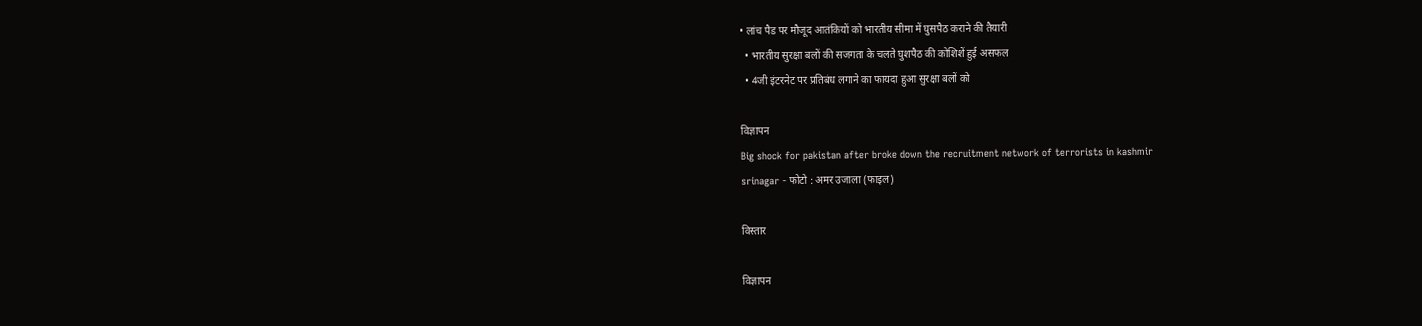• लांच पैड पर मौजूद आतंकियों को भारतीय सीमा में घुसपैठ कराने की तैयारी
  • भारतीय सुरक्षा बलों की सजगता के चलते घुशपैठ की कोशिशें हुई असफल
  • 4जी इंटरनेट पर प्रतिबंध लगाने का फायदा हुआ सुरक्षा बलों को

विज्ञापन
Big shock for pakistan after broke down the recruitment network of terrorists in kashmir
srinagar - फोटो : अमर उजाला (फाइल)

विस्तार

विज्ञापन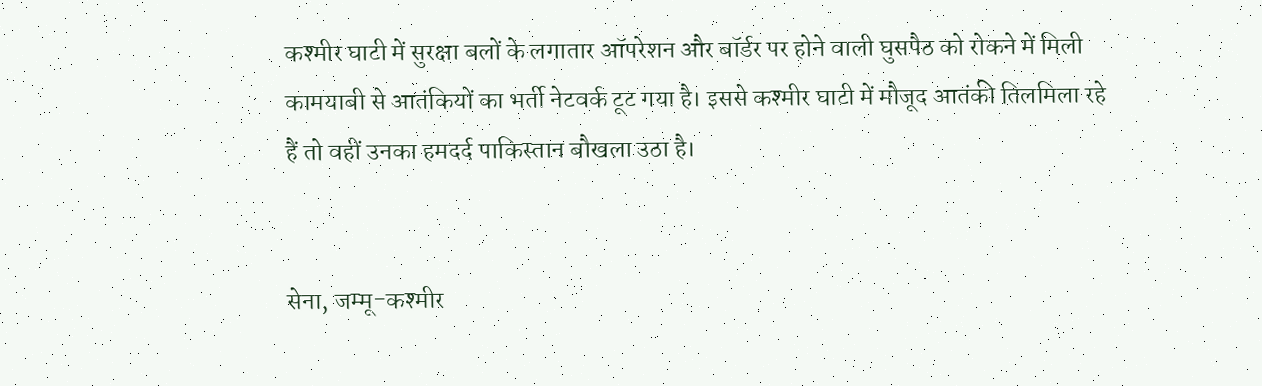कश्मीर घाटी में सुरक्षा बलों के लगातार ऑपरेशन और बॉर्डर पर होने वाली घुसपैठ को रोकने में मिली कामयाबी से आतंकियों का भर्ती नेटवर्क टूट गया है। इससे कश्मीर घाटी में मौजूद आतंकी तिलमिला रहे हैं तो वहीं उनका हमदर्द पाकिस्तान बौखला उठा है।


सेना, जम्मू-कश्मीर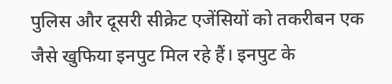पुलिस और दूसरी सीक्रेट एजेंसियों को तकरीबन एक जैसे खुफिया इनपुट मिल रहे हैं। इनपुट के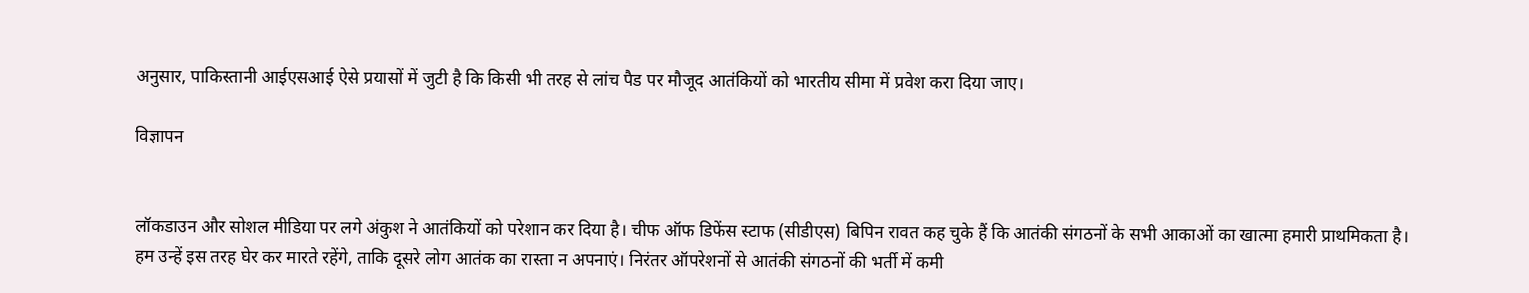अनुसार, पाकिस्तानी आईएसआई ऐसे प्रयासों में जुटी है कि किसी भी तरह से लांच पैड पर मौजूद आतंकियों को भारतीय सीमा में प्रवेश करा दिया जाए।

विज्ञापन


लॉकडाउन और सोशल मीडिया पर लगे अंकुश ने आतंकियों को परेशान कर दिया है। चीफ ऑफ डिफेंस स्टाफ (सीडीएस) बिपिन रावत कह चुके हैं कि आतंकी संगठनों के सभी आकाओं का खात्मा हमारी प्राथमिकता है। हम उन्हें इस तरह घेर कर मारते रहेंगे, ताकि दूसरे लोग आतंक का रास्ता न अपनाएं। निरंतर ऑपरेशनों से आतंकी संगठनों की भर्ती में कमी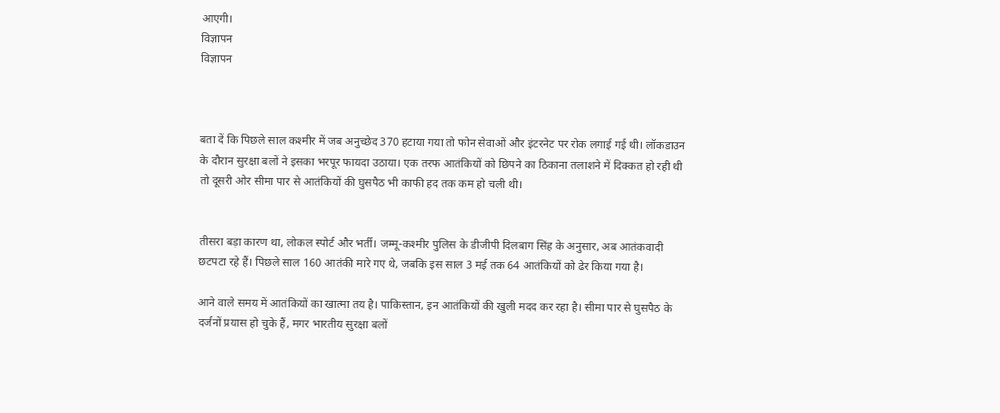आएगी।
विज्ञापन
विज्ञापन



बता दें कि पिछले साल कश्मीर में जब अनुच्छेद 370 हटाया गया तो फोन सेवाओं और इंटरनेट पर रोक लगाई गई थी। लॉकडाउन के दौरान सुरक्षा बलों ने इसका भरपूर फायदा उठाया। एक तरफ आतंकियों को छिपने का ठिकाना तलाशने में दिक्कत हो रही थी तो दूसरी ओर सीमा पार से आतंकियों की घुसपैठ भी काफी हद तक कम हो चली थी।


तीसरा बड़ा कारण था, लोकल स्पोर्ट और भर्ती। जम्मू-कश्मीर पुलिस के डीजीपी दिलबाग सिंह के अनुसार, अब आतंकवादी छटपटा रहे हैं। पिछले साल 160 आतंकी मारे गए थे, जबकि इस साल 3 मई तक 64 आतंकियों को ढेर किया गया है।

आने वाले समय में आतंकियों का खात्मा तय है। पाकिस्तान, इन आतंकियों की खुली मदद कर रहा है। सीमा पार से घुसपैठ के दर्जनों प्रयास हो चुके हैं, मगर भारतीय सुरक्षा बलों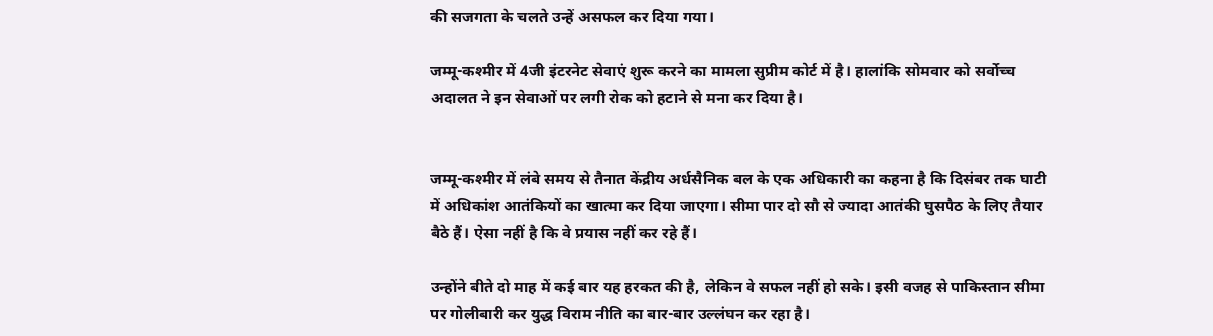की सजगता के चलते उन्हें असफल कर दिया गया।

जम्मू-कश्मीर में 4जी इंटरनेट सेवाएं शुरू करने का मामला सुप्रीम कोर्ट में है। हालांकि सोमवार को सर्वोच्च अदालत ने इन सेवाओं पर लगी रोक को हटाने से मना कर दिया है।


जम्मू-कश्मीर में लंबे समय से तैनात केंद्रीय अर्धसैनिक बल के एक अधिकारी का कहना है कि दिसंबर तक घाटी में अधिकांश आतंकियों का खात्मा कर दिया जाएगा। सीमा पार दो सौ से ज्यादा आतंकी घुसपैठ के लिए तैयार बैठे हैं। ऐसा नहीं है कि वे प्रयास नहीं कर रहे हैं।

उन्होंने बीते दो माह में कई बार यह हरकत की है, लेकिन वे सफल नहीं हो सके। इसी वजह से पाकिस्तान सीमा पर गोलीबारी कर युद्ध विराम नीति का बार-बार उल्लंघन कर रहा है।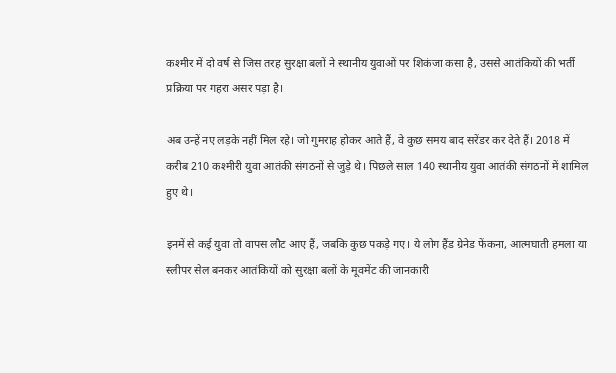कश्मीर में दो वर्ष से जिस तरह सुरक्षा बलों ने स्थानीय युवाओं पर शिकंजा कसा है, उससे आतंकियों की भर्ती प्रक्रिया पर गहरा असर पड़ा है।

अब उन्हें नए लड़के नहीं मिल रहे। जो गुमराह होकर आते हैं, वे कुछ समय बाद सरेंडर कर देते हैं। 2018 में करीब 210 कश्मीरी युवा आतंकी संगठनों से जुड़े थे। पिछले साल 140 स्थानीय युवा आतंकी संगठनों में शामिल हुए थे।

इनमें से कई युवा तो वापस लौट आए हैं, जबकि कुछ पकड़े गए। ये लोग हैंड ग्रेनेड फेंकना, आत्मघाती हमला या स्लीपर सेल बनकर आतंकियों को सुरक्षा बलों के मूवमेंट की जानकारी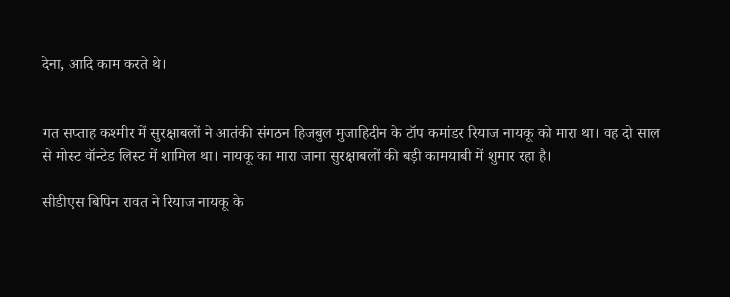देना, आदि काम करते थे।


गत सप्ताह कश्मीर में सुरक्षाबलों ने आतंकी संगठन हिजबुल मुजाहिदीन के टॉप कमांडर रियाज नायकू को मारा था। वह दो साल से मोस्ट वॉन्टेड लिस्ट में शामिल था। नायकू का मारा जाना सुरक्षाबलों की बड़ी कामयाबी में शुमार रहा है।

सीडीएस बिपिन रावत ने रियाज नायकू के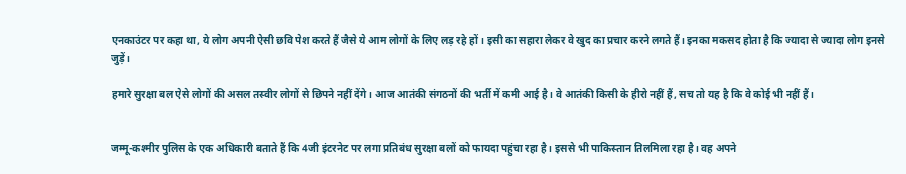एनकाउंटर पर कहा था, ये लोग अपनी ऐसी छवि पेश करते हैं जैसे ये आम लोगों के लिए लड़ रहे हों। इसी का सहारा लेकर वे खुद का प्रचार करने लगते हैं। इनका मकसद होता है कि ज्यादा से ज्यादा लोग इनसे जुड़ें।

हमारे सुरक्षा बल ऐसे लोगों की असल तस्वीर लोगों से छिपने नहीं देंगे। आज आतंकी संगठनों की भर्ती में कमी आई है। वे आतंकी किसी के हीरो नहीं हैं, सच तो यह है कि वे कोई भी नहीं हैं।


जम्मू-कश्मीर पुलिस के एक अधिकारी बताते हैं कि 4जी इंटरनेट पर लगा प्रतिबंध सुरक्षा बलों को फायदा पहुंचा रहा है। इससे भी पाकिस्तान तिलमिला रहा है। वह अपने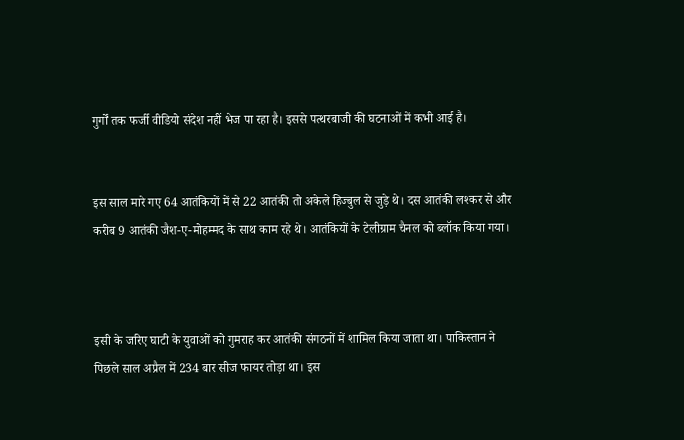गुर्गों तक फर्जी वीडियो संदेश नहीं भेज पा रहा है। इससे पत्थरबाजी की घटनाओं में कभी आई है।


इस साल मारे गए 64 आतंकियों में से 22 आतंकी तो अकेले हिज्बुल से जुड़े थे। दस आतंकी लश्कर से और करीब 9 आतंकी जैश-ए-मोहम्मद के साथ काम रहे थे। आतंकियों के टेलीग्राम चैनल को ब्लॉक किया गया।



इसी के जरिए घाटी के युवाओं को गुमराह कर आतंकी संगठनों में शामिल किया जाता था। पाकिस्तान ने पिछले साल अप्रैल में 234 बार सीज फायर तोड़ा था। इस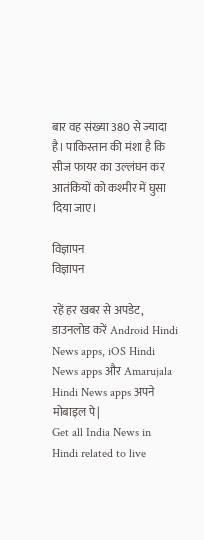बार वह संख्या 380 से ज्यादा है। पाकिस्तान की मंशा है कि सीज फायर का उल्लंघन कर आतंकियों को कश्मीर में घुसा दिया जाए।

विज्ञापन
विज्ञापन

रहें हर खबर से अपडेट, डाउनलोड करें Android Hindi News apps, iOS Hindi News apps और Amarujala Hindi News apps अपने मोबाइल पे|
Get all India News in Hindi related to live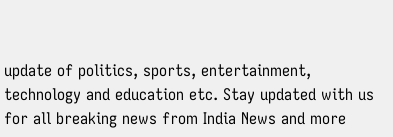update of politics, sports, entertainment, technology and education etc. Stay updated with us for all breaking news from India News and more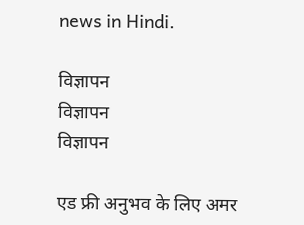news in Hindi.

विज्ञापन
विज्ञापन
विज्ञापन

एड फ्री अनुभव के लिए अमर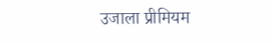उजाला प्रीमियम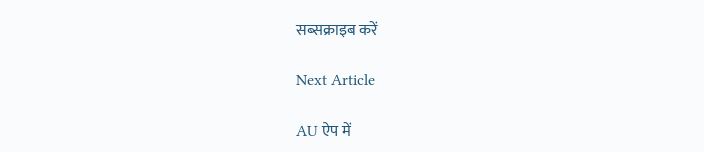सब्सक्राइब करें

Next Article

AU ऐप में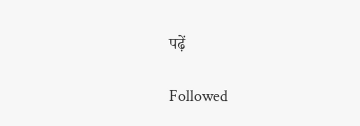पढ़ें

Followed